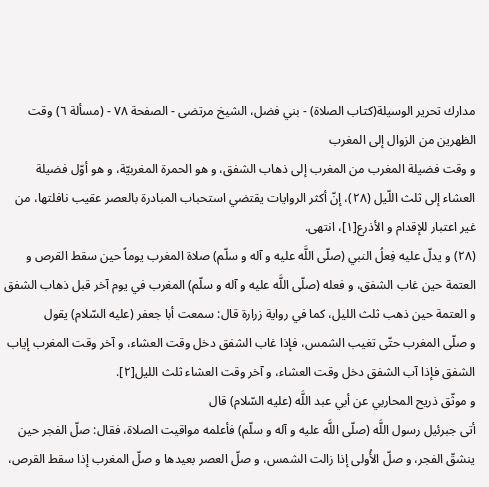مدارك تحرير الوسيلة(كتاب الصلاة) - بني فضل، الشيخ مرتضى - الصفحة ٧٨ - (مسألة ٦) وقت الظهرين من الزوال إلى المغرب
و وقت فضيلة المغرب من المغرب إلى ذهاب الشفق، و هو الحمرة المغربيّة، و هو أوّل فضيلة العشاء إلى ثلث اللّيل (٢٨)، إنّ أكثر الروايات يقتضي استحباب المبادرة بالعصر عقيب نافلتها، من غير اعتبار للإقدام و الأذرع[١]، انتهى.
(٢٨) و يدلّ عليه فِعلُ النبي (صلّى اللَّه عليه و آله و سلّم) صلاة المغرب يوماً حين سقط القرص و العتمة حين غاب الشفق، و فعله (صلّى اللَّه عليه و آله و سلّم) المغرب في يوم آخر قبل ذهاب الشفق و العتمة حين ذهب ثلث الليل، كما في رواية زرارة قال: سمعت أبا جعفر (عليه السّلام) يقول
و صلّى المغرب حتّى تغيب الشمس، فإذا غاب الشفق دخل وقت العشاء، و آخر وقت المغرب إياب الشفق فإذا آب الشفق دخل وقت العشاء، و آخر وقت العشاء ثلث الليل[٢].
و موثّق ذريح المحاربي عن أبي عبد اللَّه (عليه السّلام) قال
أتى جبرئيل رسول اللَّه (صلّى اللَّه عليه و آله و سلّم) فأعلمه مواقيت الصلاة، فقال: صلّ الفجر حين ينشقّ الفجر، و صلّ الأُولى إذا زالت الشمس، و صلّ العصر بعيدها و صلّ المغرب إذا سقط القرص،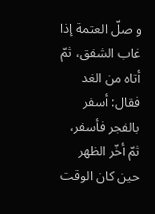و صلّ العتمة إذا غاب الشفق، ثمّ أتاه من الغد فقال: أسفر بالفجر فأسفر، ثمّ أخّر الظهر حين كان الوقت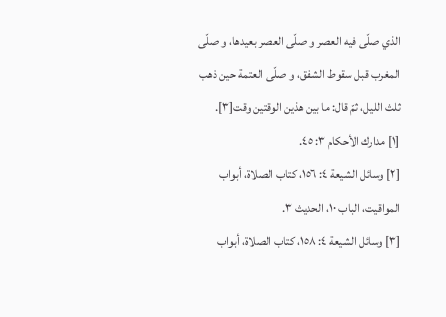الذي صلّى فيه العصر و صلّى العصر بعيدها، و صلّى المغرب قبل سقوط الشفق، و صلّى العتمة حين ذهب ثلث الليل، ثمّ قال: ما بين هذين الوقتين وقت[٣].
[١] مدارك الأحكام ٣: ٤٥.
[٢] وسائل الشيعة ٤: ١٥٦، كتاب الصلاة، أبواب المواقيت، الباب ١٠، الحديث ٣.
[٣] وسائل الشيعة ٤: ١٥٨، كتاب الصلاة، أبواب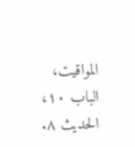المواقيت، الباب ١٠، الحديث ٨.